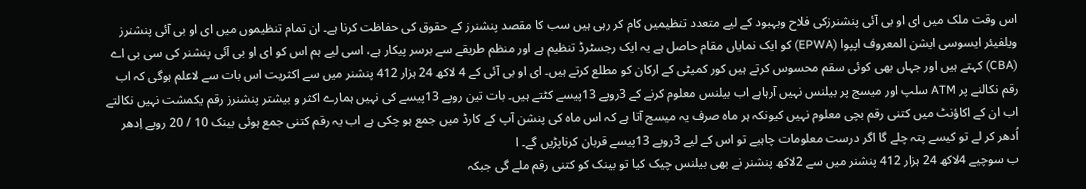اس وقت ملک میں ای او بی آئی پنشنرزکی فلاح وبہبود کے لیے متعدد تنظیمیں کام کر رہی ہیں سب کا مقصد پنشنرز کے حقوق کی حفاظت کرنا ہے۔ ان تمام تنظیموں میں ای او بی آئی پنشنرز ویلفیئر ایسوسی ایشن المعروف اپپوا (EPWA) کو ایک نمایاں مقام حاصل ہے یہ ایک رجسٹرڈ تنظیم ہے اور منظم طریقے سے برسر پیکار ہے، اسی لیے ہم اس کو ای او بی آئی پنشنر کی سی بی اے (CBA) کہتے ہیں اور جہاں بھی کوئی سقم محسوس کرتے ہیں کور کمیٹی کے ارکان کو مطلع کرتے ہیں۔ ای او بی آئی کے 4 لاکھ 24 ہزار 412 پنشنر میں سے اکثریت اس بات سے لاعلم ہوگی کہ اب رقم نکالنے پر ATM سلپ اور میسج پر بیلنس نہیں آرہاہے اب بیلنس معلوم کرنے کے 3روپے 13پیسے کٹتے ہیں۔ بات تین روپے 13پیسے کی نہیں ہمارے اکثر و بیشتر پنشنرز رقم یکمشت نہیں نکالتے اب ان کے اکاؤنٹ میں کتنی رقم بچی معلوم نہیں کیونکہ ہر ماہ صرف یہ میسج آتا ہے کہ اس ماہ کی پنشن آپ کے کارڈ میں جمع ہو چکی ہے اب یہ رقم کتنی جمع ہوئی بینک 10 / 20 روپے اِدھر اُدھر کر لے تو کیسے پتہ چلے گا اگر درست معلومات چاہیے تو اس کے لیے 3روپے 13پیسے قربان کرناپڑیں گے۔ ا
ب سوچیے 4لاکھ 24 ہزار 412 پنشنر میں سے 2لاکھ پنشنر نے بھی بیلنس چیک کیا تو بینک کو کتنی رقم ملے گی جبکہ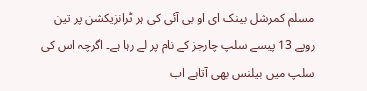مسلم کمرشل بینک ای او بی آئی کی ہر ٹرانزیکشن پر تین روپے 13 پیسے سلپ چارجز کے نام پر لے رہا ہے۔ اگرچہ اس کی سلپ میں بیلنس بھی آتاہے اب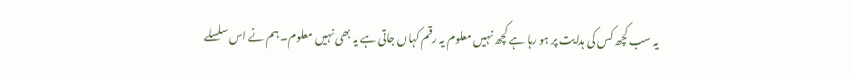یہ سب کچھ کس کی ہدایت پر ہو رہا ہے کچھ نہیں معلوم یہ رقم کہاں جاتی ہے یہ بھی نہیں معلوم۔ ہم نے اس سلسلے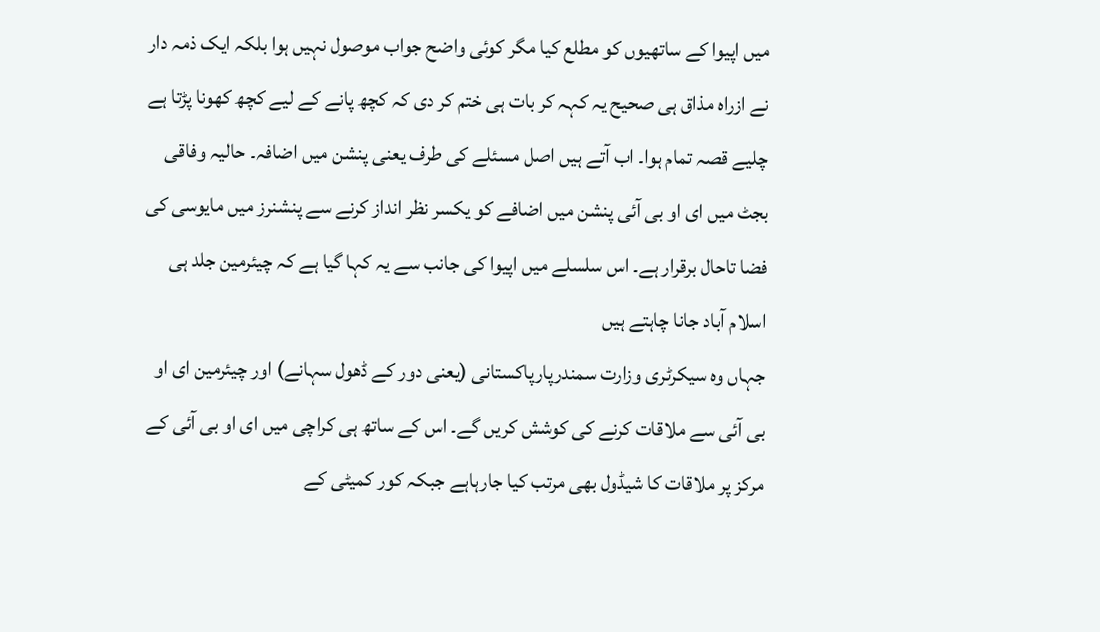میں اپیوا کے ساتھیوں کو مطلع کیا مگر کوئی واضح جواب موصول نہیں ہوا بلکہ ایک ذمہ دار نے ازراہ مذاق ہی صحیح یہ کہہ کر بات ہی ختم کر دی کہ کچھ پانے کے لیے کچھ کھونا پڑتا ہے چلیے قصہ تمام ہوا۔ اب آتے ہیں اصل مسئلے کی طرف یعنی پنشن میں اضافہ۔ حالیہ وفاقی بجٹ میں ای او بی آئی پنشن میں اضافے کو یکسر نظر انداز کرنے سے پنشنرز میں مایوسی کی فضا تاحال برقرار ہے۔ اس سلسلے میں اپیوا کی جانب سے یہ کہا گیا ہے کہ چیئرمین جلد ہی اسلام آباد جانا چاہتے ہیں
جہاں وہ سیکرٹری وزارت سمندرپارپاکستانی (یعنی دور کے ڈھول سہانے) اور چیئرمین ای او بی آئی سے ملاقات کرنے کی کوشش کریں گے۔ اس کے ساتھ ہی کراچی میں ای او بی آئی کے مرکز پر ملاقات کا شیڈول بھی مرتب کیا جارہاہے جبکہ کور کمیٹی کے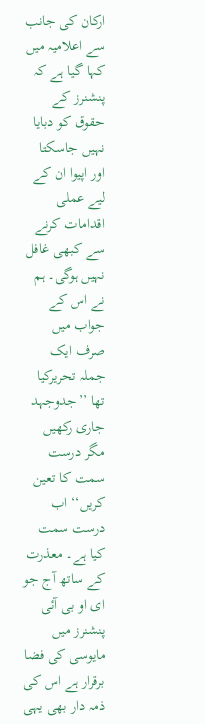ارکان کی جانب سے اعلامیہ میں کہا گیا ہے کہ پنشنرز کے حقوق کو دبایا نہیں جاسکتا اور اپیوا ان کے لیے عملی اقدامات کرنے سے کبھی غافل نہیں ہوگی۔ ہم نے اس کے جواب میں صرف ایک جملہ تحریرکیا تھا ’’جدوجہد جاری رکھیں مگر درست سمت کا تعین کریں‘‘ اب درست سمت کیا ہے۔ معذرت کے ساتھ آج جو ای او بی آئی پنشنرز میں مایوسی کی فضا برقرار ہے اس کی ذمہ دار بھی یہی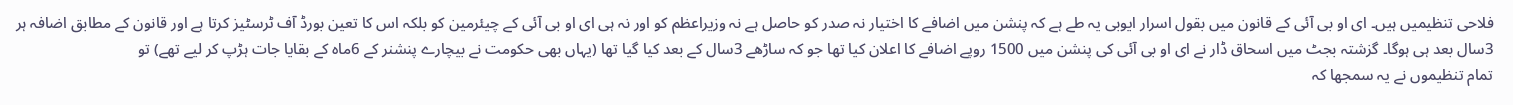فلاحی تنظیمیں ہیں۔ ای او بی آئی کے قانون میں بقول اسرار ایوبی یہ طے ہے کہ پنشن میں اضافے کا اختیار نہ صدر کو حاصل ہے نہ وزیراعظم کو اور نہ ہی ای او بی آئی کے چیئرمین کو بلکہ اس کا تعین بورڈ آف ٹرسٹیز کرتا ہے اور قانون کے مطابق اضافہ ہر 3سال بعد ہی ہوگا۔ گزشتہ بجٹ میں اسحاق ڈار نے ای او بی آئی کی پنشن میں 1500 روپے اضافے کا اعلان کیا تھا جو کہ ساڑھے 3سال کے بعد کیا گیا تھا (یہاں بھی حکومت نے بیچارے پنشنر کے 6ماہ کے بقایا جات ہڑپ کر لیے تھے) تو
تمام تنظیموں نے یہ سمجھا کہ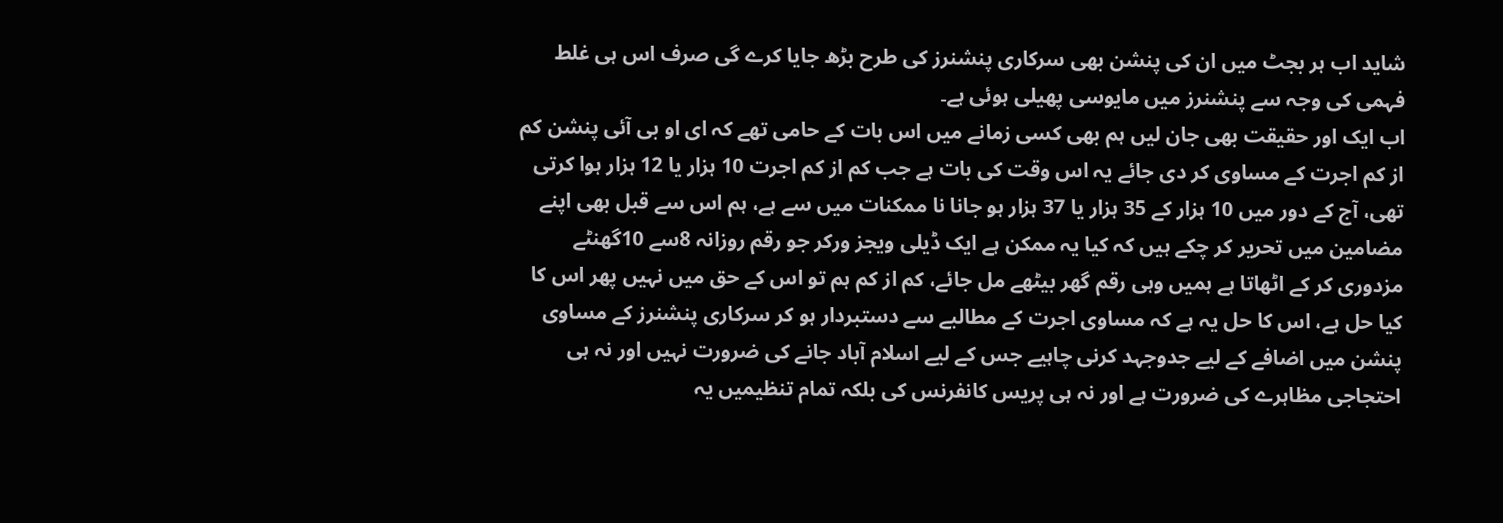شاید اب ہر بجٹ میں ان کی پنشن بھی سرکاری پنشنرز کی طرح بڑھ جایا کرے گی صرف اس ہی غلط فہمی کی وجہ سے پنشنرز میں مایوسی پھیلی ہوئی ہے۔
اب ایک اور حقیقت بھی جان لیں ہم بھی کسی زمانے میں اس بات کے حامی تھے کہ ای او بی آئی پنشن کم از کم اجرت کے مساوی کر دی جائے یہ اس وقت کی بات ہے جب کم از کم اجرت 10 ہزار یا 12 ہزار ہوا کرتی تھی، آج کے دور میں 10 ہزار کے 35 ہزار یا 37 ہزار ہو جانا نا ممکنات میں سے ہے، ہم اس سے قبل بھی اپنے مضامین میں تحریر کر چکے ہیں کہ کیا یہ ممکن ہے ایک ڈیلی ویجز ورکر جو رقم روزانہ 8سے 10گھنٹے مزدوری کر کے اٹھاتا ہے ہمیں وہی رقم گھر بیٹھے مل جائے، کم از کم ہم تو اس کے حق میں نہیں پھر اس کا کیا حل ہے، اس کا حل یہ ہے کہ مساوی اجرت کے مطالبے سے دستبردار ہو کر سرکاری پنشنرز کے مساوی پنشن میں اضافے کے لیے جدوجہد کرنی چاہیے جس کے لیے اسلام آباد جانے کی ضرورت نہیں اور نہ ہی احتجاجی مظاہرے کی ضرورت ہے اور نہ ہی پریس کانفرنس کی بلکہ تمام تنظیمیں یہ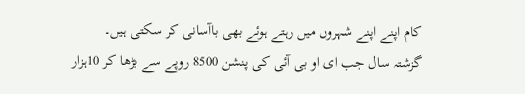کام اپنے اپنے شہروں میں رہتے ہوئے بھی باآسانی کر سکتی ہیں۔
گزشتہ سال جب ای او بی آئی کی پنشن 8500 روپے سے بڑھا کر 10ہزار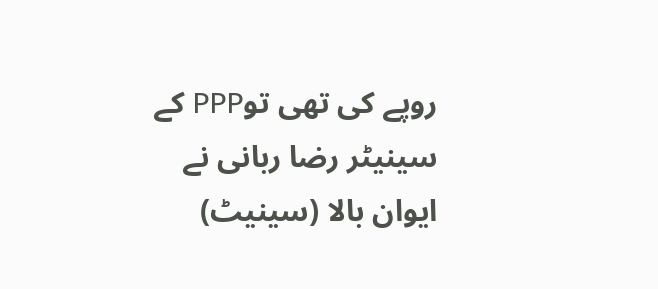روپے کی تھی توPPP کے سینیٹر رضا ربانی نے ایوان بالا (سینیٹ)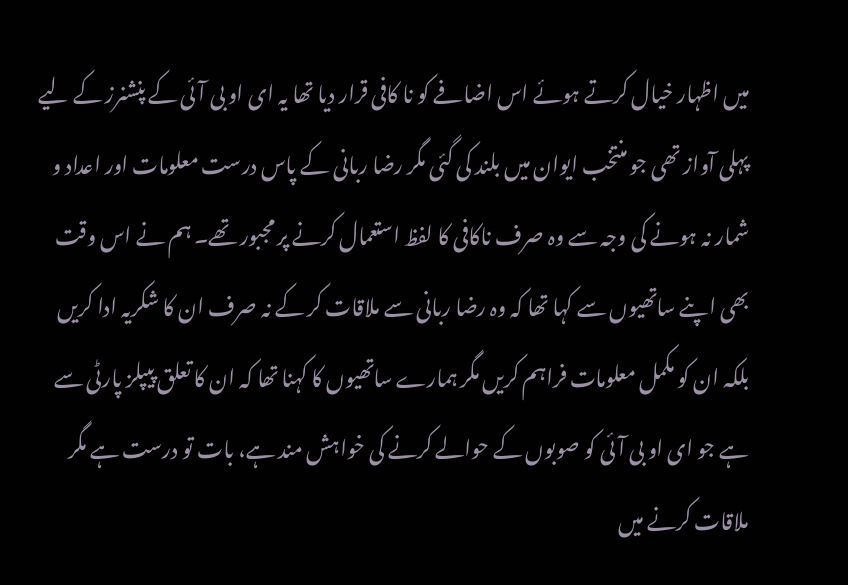میں اظہار خیال کرتے ہوئے اس اضافے کو نا کافی قرار دیا تھا یہ ای او بی آئی کے پنشنرز کے لیے پہلی آواز تھی جو منتخب ایوان میں بلند کی گئی مگر رضا ربانی کے پاس درست معلومات اور اعداد و شمار نہ ہونے کی وجہ سے وہ صرف ناکافی کا لفظ استعمال کرنے پر مجبور تھے۔ ہم نے اس وقت بھی اپنے ساتھیوں سے کہا تھا کہ وہ رضا ربانی سے ملاقات کر کے نہ صرف ان کا شکریہ ادا کریں بلکہ ان کو مکمل معلومات فراہم کریں مگر ہمارے ساتھیوں کا کہنا تھا کہ ان کا تعلق پیپلز پارٹی سے ہے جو ای او بی آئی کو صوبوں کے حوالے کرنے کی خواہش مند ہے، بات تو درست ہے مگر ملاقات کرنے میں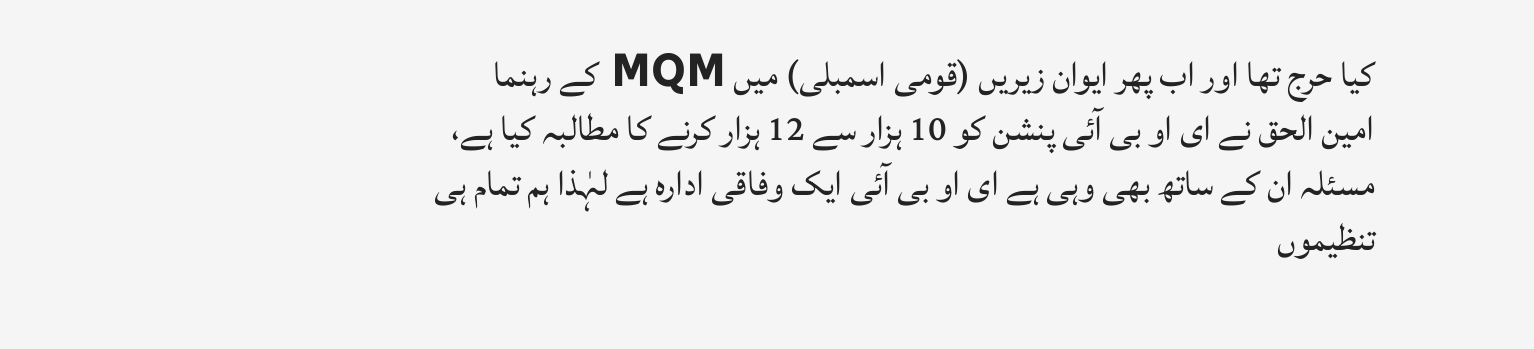کیا حرج تھا اور اب پھر ایوان زیریں (قومی اسمبلی) میں MQM کے رہنما امین الحق نے ای او بی آئی پنشن کو 10 ہزار سے 12 ہزار کرنے کا مطالبہ کیا ہے، مسئلہ ان کے ساتھ بھی وہی ہے ای او بی آئی ایک وفاقی ادارہ ہے لہٰذا ہم تمام ہی تنظیموں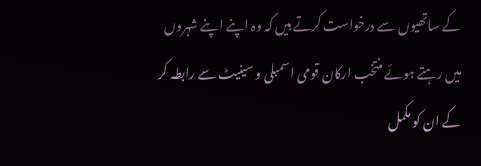کے ساتھیوں سے درخواست کرتے ہیں کہ وہ اپنے اپنے شہروں میں رہتے ہوئے منتخب ارکان قومی اسمبلی و سینیٹ سے رابطہ کر کے ان کو مکمل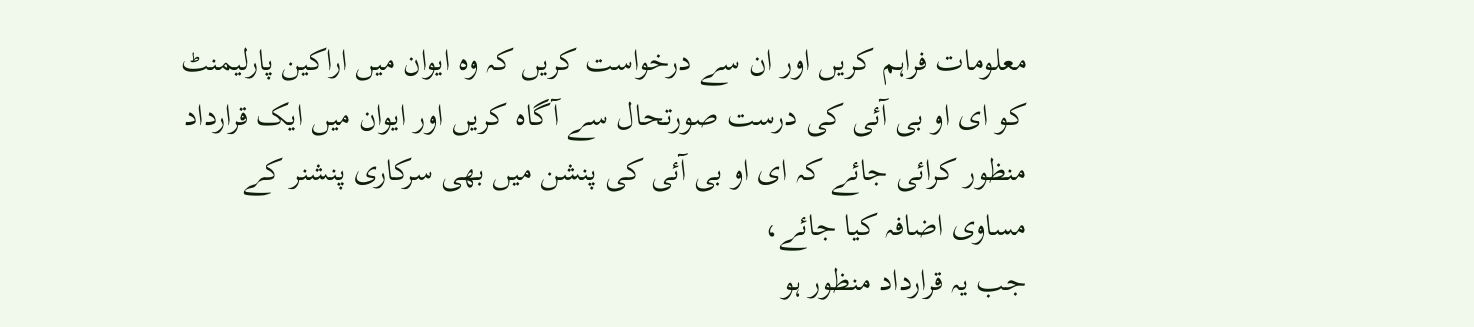معلومات فراہم کریں اور ان سے درخواست کریں کہ وہ ایوان میں اراکین پارلیمنٹ کو ای او بی آئی کی درست صورتحال سے آگاہ کریں اور ایوان میں ایک قرارداد منظور کرائی جائے کہ ای او بی آئی کی پنشن میں بھی سرکاری پنشنر کے مساوی اضافہ کیا جائے،
جب یہ قرارداد منظور ہو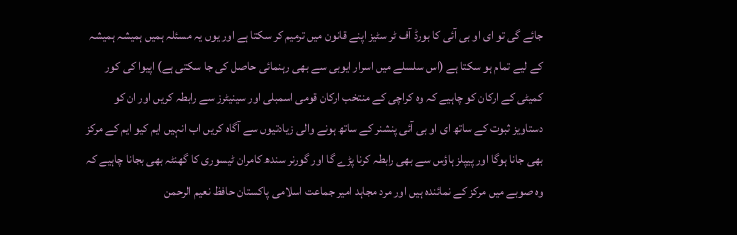جائے گی تو ای او بی آئی کا بورڈ آف ٹر سٹیز اپنے قانون میں ترمیم کر سکتا ہے اور یوں یہ مسئلہ ہمیں ہمیشہ ہمیشہ کے لیے تمام ہو سکتا ہے (اس سلسلے میں اسرار ایوبی سے بھی رہنمائی حاصل کی جا سکتی ہے) اپیوا کی کور کمیٹی کے ارکان کو چاہیے کہ وہ کراچی کے منتخب ارکان قومی اسمبلی اور سینیٹرز سے رابطہ کریں اور ان کو دستاویز ثبوت کے ساتھ ای او بی آئی پنشنر کے ساتھ ہونے والی زیادتیوں سے آگاہ کریں اب انہیں ایم کیو ایم کے مرکز بھی جانا ہوگا اور پیپلز ہاؤس سے بھی رابطہ کرنا پڑے گا اور گورنر سندھ کامران ٹیسوری کا گھنٹہ بھی بجانا چاہیے کہ وہ صوبے میں مرکز کے نمائندہ ہیں اور مرد مجاہد امیر جماعت اسلامی پاکستان حافظ نعیم الرحمن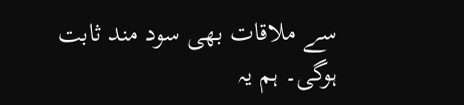سے ملاقات بھی سود مند ثابت ہوگی۔ ہم یہ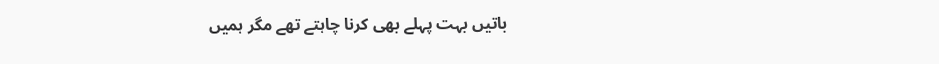باتیں بہت پہلے بھی کرنا چاہتے تھے مگر ہمیں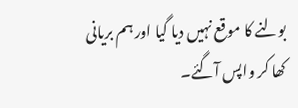بولنے کا موقع نہیں دیا گیا اور ہم بریانی کھا کر واپس آگئے۔